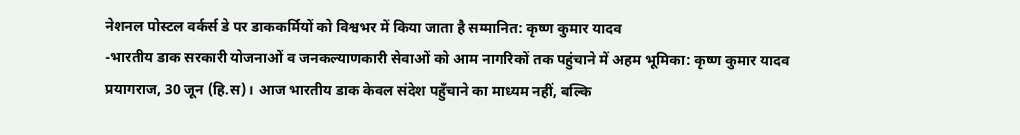नेशनल पोस्टल वर्कर्स डे पर डाककर्मियों को विश्वभर में किया जाता है सम्मानित: कृष्ण कुमार यादव
-भारतीय डाक सरकारी योजनाओं व जनकल्याणकारी सेवाओं को आम नागरिकों तक पहुंचाने में अहम भूमिका: कृष्ण कुमार यादव
प्रयागराज, 30 जून (हि.स)। आज भारतीय डाक केवल संदेश पहुँचाने का माध्यम नहीं, बल्कि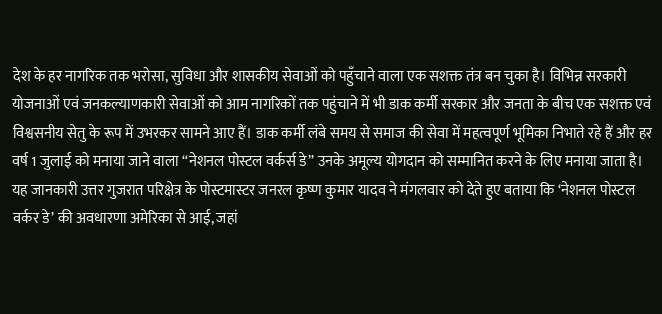देश के हर नागरिक तक भरोसा, सुविधा और शासकीय सेवाओं को पहुँचाने वाला एक सशक्त तंत्र बन चुका है। विभिन्न सरकारी योजनाओं एवं जनकल्याणकारी सेवाओं को आम नागरिकों तक पहुंचाने में भी डाक कर्मी सरकार और जनता के बीच एक सशक्त एवं विश्वसनीय सेतु के रूप में उभरकर सामने आए हैं। डाक कर्मी लंबे समय से समाज की सेवा में महत्वपूर्ण भूमिका निभाते रहे हैं और हर वर्ष 1 जुलाई को मनाया जाने वाला “नेशनल पोस्टल वर्कर्स डे” उनके अमूल्य योगदान को सम्मानित करने के लिए मनाया जाता है।
यह जानकारी उत्तर गुजरात परिक्षेत्र के पोस्टमास्टर जनरल कृष्ण कुमार यादव ने मंगलवार को देते हुए बताया कि ‘नेशनल पोस्टल वर्कर डे’ की अवधारणा अमेरिका से आई, जहां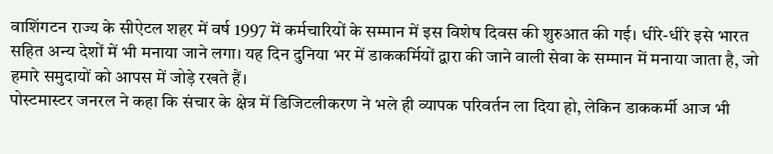वाशिंगटन राज्य के सीऐटल शहर में वर्ष 1997 में कर्मचारियों के सम्मान में इस विशेष दिवस की शुरुआत की गई। धीरे-धीरे इसे भारत सहित अन्य देशों में भी मनाया जाने लगा। यह दिन दुनिया भर में डाककर्मियों द्वारा की जाने वाली सेवा के सम्मान में मनाया जाता है, जो हमारे समुदायों को आपस में जोड़े रखते हैं।
पोस्टमास्टर जनरल ने कहा कि संचार के क्षेत्र में डिजिटलीकरण ने भले ही व्यापक परिवर्तन ला दिया हो, लेकिन डाककर्मी आज भी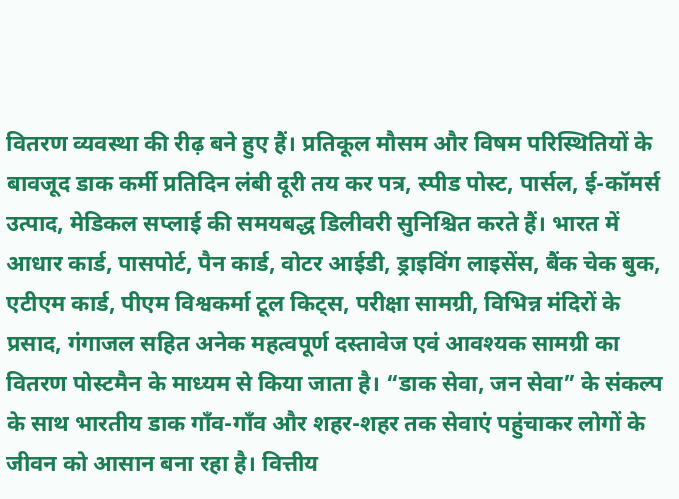वितरण व्यवस्था की रीढ़ बने हुए हैं। प्रतिकूल मौसम और विषम परिस्थितियों के बावजूद डाक कर्मी प्रतिदिन लंबी दूरी तय कर पत्र, स्पीड पोस्ट, पार्सल, ई-कॉमर्स उत्पाद, मेडिकल सप्लाई की समयबद्ध डिलीवरी सुनिश्चित करते हैं। भारत में आधार कार्ड, पासपोर्ट, पैन कार्ड, वोटर आईडी, ड्राइविंग लाइसेंस, बैंक चेक बुक, एटीएम कार्ड, पीएम विश्वकर्मा टूल किट्स, परीक्षा सामग्री, विभिन्न मंदिरों के प्रसाद, गंगाजल सहित अनेक महत्वपूर्ण दस्तावेज एवं आवश्यक सामग्री का वितरण पोस्टमैन के माध्यम से किया जाता है। “डाक सेवा, जन सेवा” के संकल्प के साथ भारतीय डाक गाँव-गाँव और शहर-शहर तक सेवाएं पहुंचाकर लोगों के जीवन को आसान बना रहा है। वित्तीय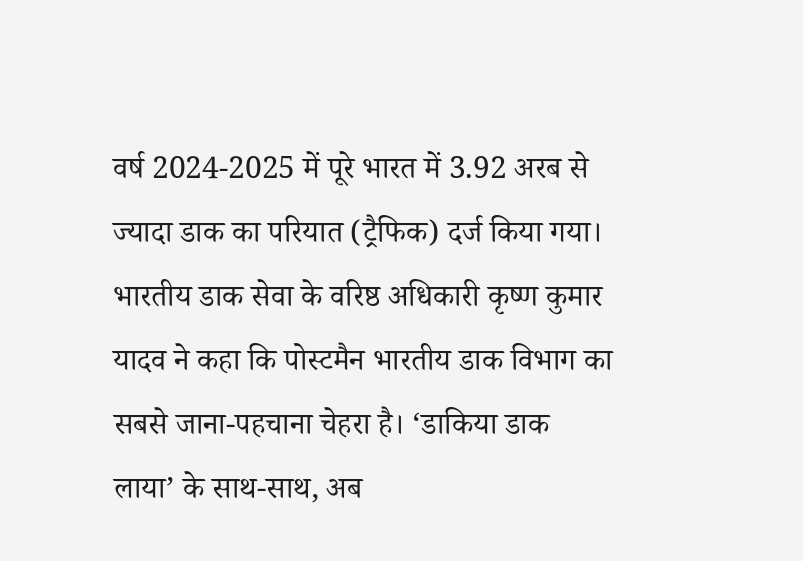वर्ष 2024-2025 में पूरे भारत में 3.92 अरब से ज्यादा डाक का परियात (ट्रैफिक) दर्ज किया गया।
भारतीय डाक सेवा के वरिष्ठ अधिकारी कृष्ण कुमार यादव ने कहा कि पोस्टमैन भारतीय डाक विभाग का सबसे जाना-पहचाना चेहरा है। ‘डाकिया डाक लाया’ के साथ-साथ, अब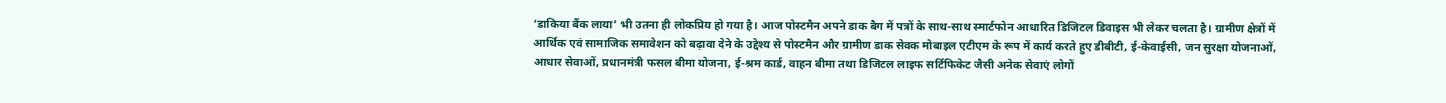‘डाकिया बैंक लाया’ भी उतना ही लोकप्रिय हो गया है। आज पोस्टमैन अपने डाक बैग में पत्रों के साथ-साथ स्मार्टफोन आधारित डिजिटल डिवाइस भी लेकर चलता है। ग्रामीण क्षेत्रों में आर्थिक एवं सामाजिक समावेशन को बढ़ावा देने के उद्देश्य से पोस्टमैन और ग्रामीण डाक सेवक मोबाइल एटीएम के रूप में कार्य करते हुए डीबीटी, ई-केवाईसी, जन सुरक्षा योजनाओं, आधार सेवाओं, प्रधानमंत्री फसल बीमा योजना, ई-श्रम कार्ड, वाहन बीमा तथा डिजिटल लाइफ सर्टिफिकेट जैसी अनेक सेवाएं लोगों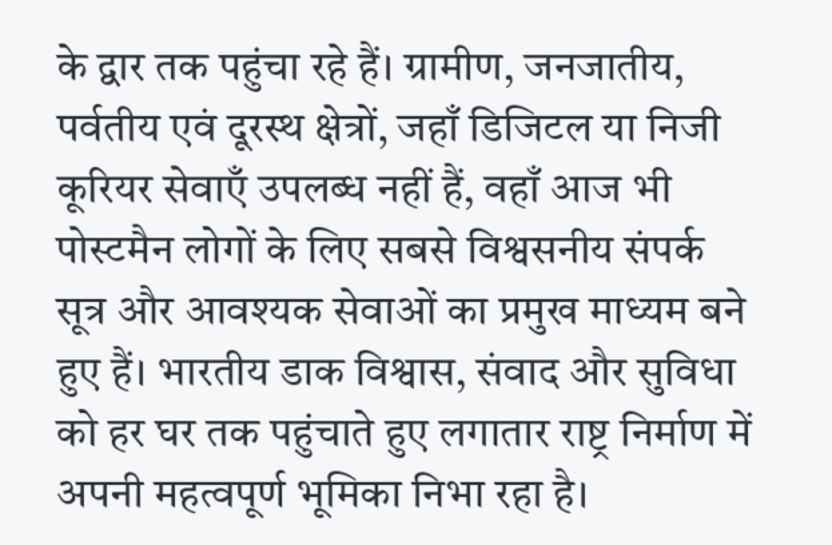के द्वार तक पहुंचा रहे हैं। ग्रामीण, जनजातीय, पर्वतीय एवं दूरस्थ क्षेत्रों, जहाँ डिजिटल या निजी कूरियर सेवाएँ उपलब्ध नहीं हैं, वहाँ आज भी पोस्टमैन लोगों के लिए सबसे विश्वसनीय संपर्क सूत्र और आवश्यक सेवाओं का प्रमुख माध्यम बने हुए हैं। भारतीय डाक विश्वास, संवाद और सुविधा को हर घर तक पहुंचाते हुए लगातार राष्ट्र निर्माण में अपनी महत्वपूर्ण भूमिका निभा रहा है।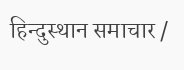हिन्दुस्थान समाचार /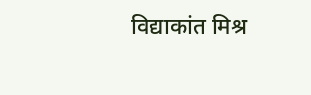विद्याकांत मिश्र